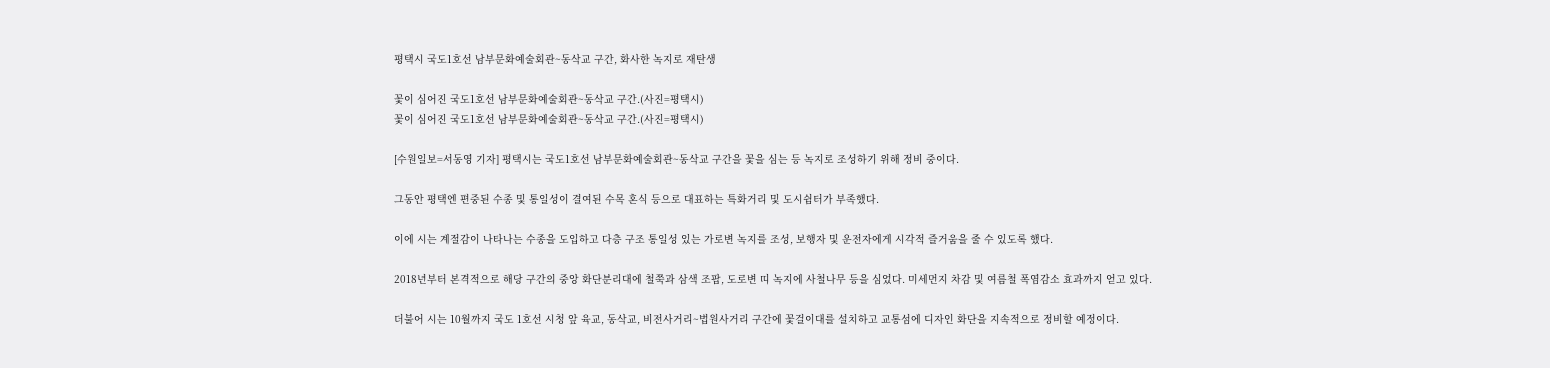평택시 국도1호선 남부문화예술회관~동삭교 구간, 화사한 녹지로 재탄생

꽃이 심어진 국도1호선 남부문화예술회관~동삭교 구간.(사진=평택시)
꽃이 심어진 국도1호선 남부문화예술회관~동삭교 구간.(사진=평택시)

[수원일보=서동영 기자] 평택시는 국도1호선 남부문화예술회관~동삭교 구간을 꽃을 심는 등 녹지로 조성하기 위해 정비 중이다.

그동안 평택엔 편중된 수종 및 통일성이 결여된 수목 혼식 등으로 대표하는 특화거리 및 도시쉼터가 부족했다.

이에 시는 계절감이 나타나는 수종을 도입하고 다층 구조 통일성 있는 가로변 녹지를 조성, 보행자 및 운전자에게 시각적 즐거움을 줄 수 있도록 했다.

2018년부터 본격적으로 해당 구간의 중앙 화단분리대에 철쭉과 삼색 조팝, 도로변 띠 녹지에 사철나무 등을 심었다. 미세먼지 차감 및 여름철 폭염감소 효과까지 얻고 있다.

더불어 시는 10월까지 국도 1호선 시청 앞 육교, 동삭교, 비전사거리~법원사거리 구간에 꽃걸이대를 설치하고 교통섬에 디자인 화단을 지속적으로 정비할 예정이다.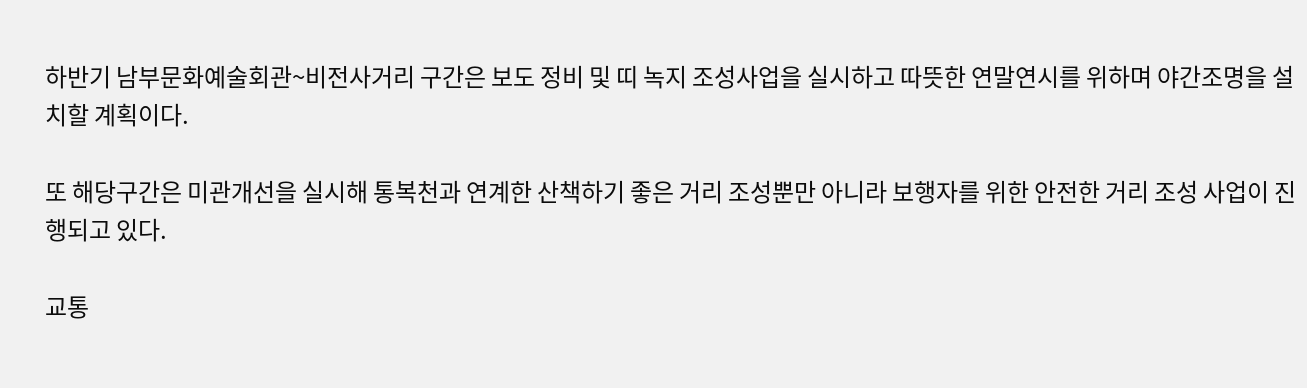하반기 남부문화예술회관~비전사거리 구간은 보도 정비 및 띠 녹지 조성사업을 실시하고 따뜻한 연말연시를 위하며 야간조명을 설치할 계획이다.

또 해당구간은 미관개선을 실시해 통복천과 연계한 산책하기 좋은 거리 조성뿐만 아니라 보행자를 위한 안전한 거리 조성 사업이 진행되고 있다.

교통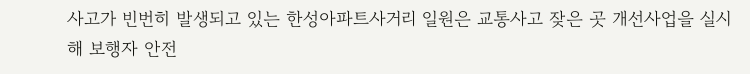사고가 빈번히 발생되고 있는 한성아파트사거리 일원은 교통사고 잦은 곳 개선사업을 실시해 보행자 안전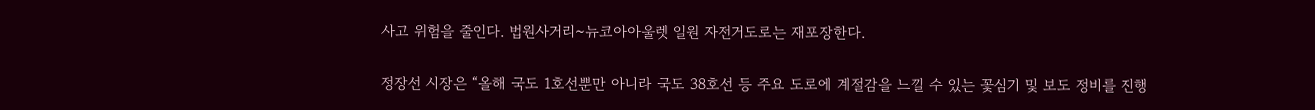사고 위험을 줄인다. 법원사거리~뉴코아아울렛 일원 자전거도로는 재포장한다.

정장선 시장은 “올해 국도 1호선뿐만 아니라 국도 38호선 등 주요 도로에 계절감을 느낄 수 있는 꽃심기 및 보도 정비를 진행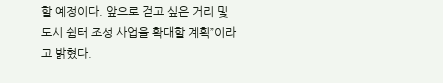할 예정이다. 앞으로 걷고 싶은 거리 및 도시 쉼터 조성 사업을 확대할 계획”이라고 밝혔다.